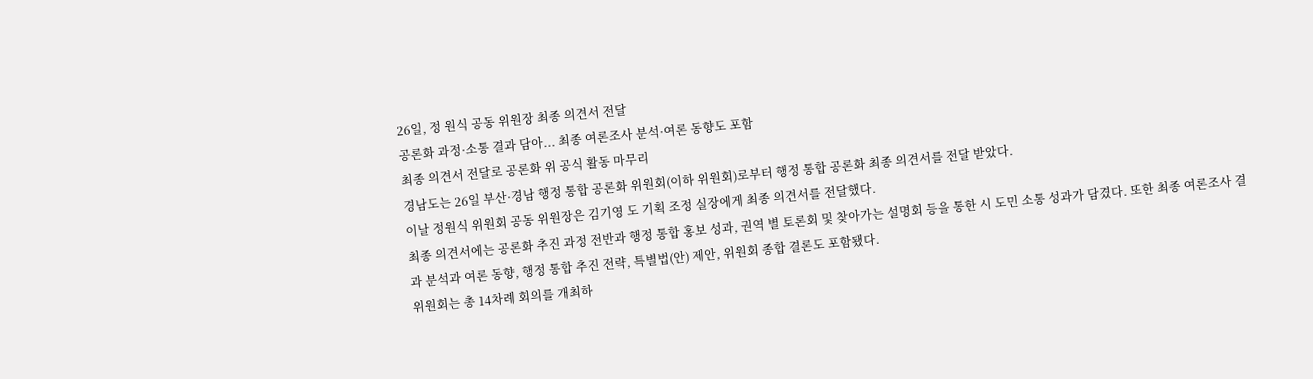26일, 정 원식 공동 위원장 최종 의견서 전달
공론화 과정·소통 결과 담아... 최종 여론조사 분석·여론 동향도 포함
최종 의견서 전달로 공론화 위 공식 활동 마무리
경남도는 26일 부산·경남 행정 통합 공론화 위원회(이하 위원회)로부터 행정 통합 공론화 최종 의견서를 전달 받았다.
이날 정원식 위원회 공동 위원장은 김기영 도 기획 조정 실장에게 최종 의견서를 전달했다.
최종 의견서에는 공론화 추진 과정 전반과 행정 통합 홍보 성과, 권역 별 토론회 및 찾아가는 설명회 등을 통한 시 도민 소통 성과가 담겼다. 또한 최종 여론조사 결과 분석과 여론 동향, 행정 통합 추진 전략, 특별법(안) 제안, 위원회 종합 결론도 포함됐다.
위원회는 총 14차례 회의를 개최하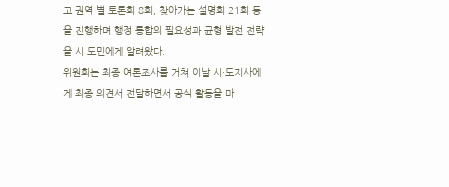고 권역 별 토론회 8회, 찾아가는 설명회 21회 등을 진행하며 행정 통합의 필요성과 균형 발전 전략을 시 도민에게 알려왔다.
위원회는 최종 여론조사를 거쳐 이날 시·도지사에게 최종 의견서 전달하면서 공식 활동을 마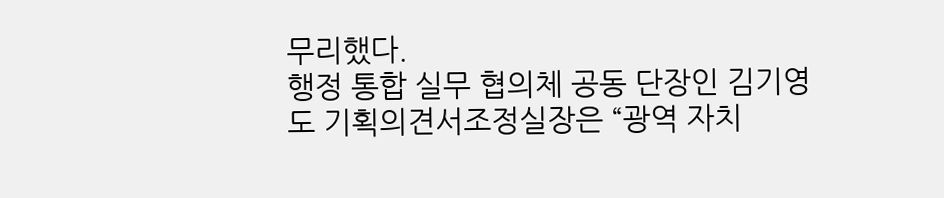무리했다.
행정 통합 실무 협의체 공동 단장인 김기영 도 기획의견서조정실장은 “광역 자치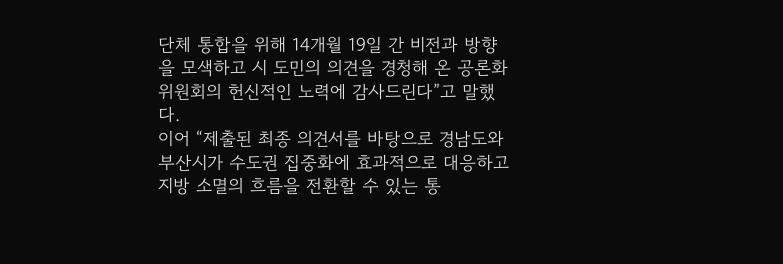단체 통합을 위해 14개월 19일 간 비전과 방향을 모색하고 시 도민의 의견을 경청해 온 공론화 위원회의 헌신적인 노력에 감사드린다”고 말했다.
이어 “제출된 최종 의견서를 바탕으로 경남도와 부산시가 수도권 집중화에 효과적으로 대응하고 지방 소멸의 흐름을 전환할 수 있는 통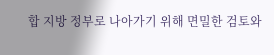합 지방 정부로 나아가기 위해 면밀한 검토와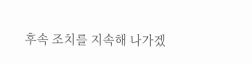후속 조치를 지속해 나가겠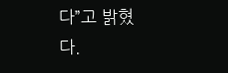다”고 밝혔다.